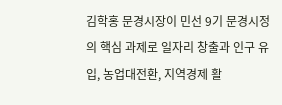김학홍 문경시장이 민선 9기 문경시정의 핵심 과제로 일자리 창출과 인구 유입, 농업대전환, 지역경제 활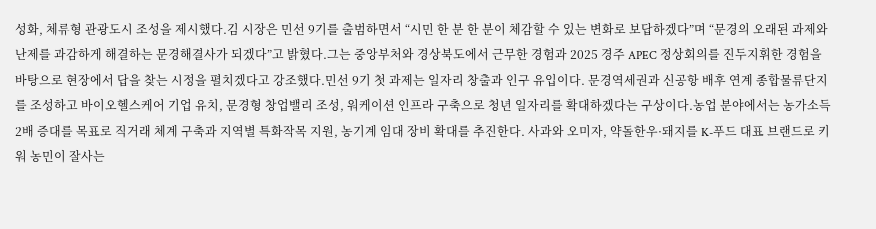성화, 체류형 관광도시 조성을 제시했다.김 시장은 민선 9기를 출범하면서 “시민 한 분 한 분이 체감할 수 있는 변화로 보답하겠다”며 “문경의 오래된 과제와 난제를 과감하게 해결하는 문경해결사가 되겠다”고 밝혔다.그는 중앙부처와 경상북도에서 근무한 경험과 2025 경주 APEC 정상회의를 진두지휘한 경험을 바탕으로 현장에서 답을 찾는 시정을 펼치겠다고 강조했다.민선 9기 첫 과제는 일자리 창출과 인구 유입이다. 문경역세권과 신공항 배후 연계 종합물류단지를 조성하고 바이오헬스케어 기업 유치, 문경형 창업밸리 조성, 워케이션 인프라 구축으로 청년 일자리를 확대하겠다는 구상이다.농업 분야에서는 농가소득 2배 증대를 목표로 직거래 체계 구축과 지역별 특화작목 지원, 농기계 임대 장비 확대를 추진한다. 사과와 오미자, 약돌한우·돼지를 K-푸드 대표 브랜드로 키워 농민이 잘사는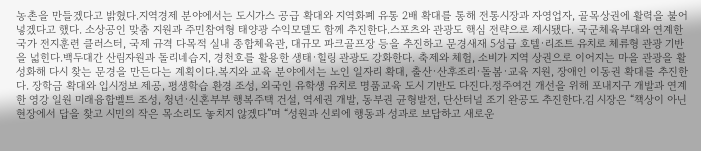농촌을 만들겠다고 밝혔다.지역경제 분야에서는 도시가스 공급 확대와 지역화폐 유통 2배 확대를 통해 전통시장과 자영업자, 골목상권에 활력을 불어넣겠다고 했다. 소상공인 맞춤 지원과 주민참여형 태양광 수익모델도 함께 추진한다.스포츠와 관광도 핵심 전략으로 제시됐다. 국군체육부대와 연계한 국가 전지훈련 클러스터, 국제 규격 다목적 실내 종합체육관, 대규모 파크골프장 등을 추진하고 문경새재 5성급 호텔·리조트 유치로 체류형 관광 기반을 넓힌다.백두대간 산림자원과 돌리네습지, 경천호를 활용한 생태·힐링 관광도 강화한다. 축제와 체험, 소비가 지역 상권으로 이어지는 마을 관광을 활성화해 다시 찾는 문경을 만든다는 계획이다.복지와 교육 분야에서는 노인 일자리 확대, 출산·산후조리·돌봄·교육 지원, 장애인 이동권 확대를 추진한다. 장학금 확대와 입시정보 제공, 평생학습 환경 조성, 외국인 유학생 유치로 명품교육 도시 기반도 다진다.정주여건 개선을 위해 포내지구 개발과 연계한 영강 일원 미래융합벨트 조성, 청년·신혼부부 행복주택 건설, 역세권 개발, 동부권 균형발전, 단산터널 조기 완공도 추진한다.김 시장은 “책상이 아닌 현장에서 답을 찾고 시민의 작은 목소리도 놓치지 않겠다”며 “성원과 신뢰에 행동과 성과로 보답하고 새로운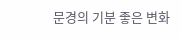문경의 기분 좋은 변화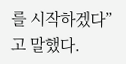를 시작하겠다”고 말했다.